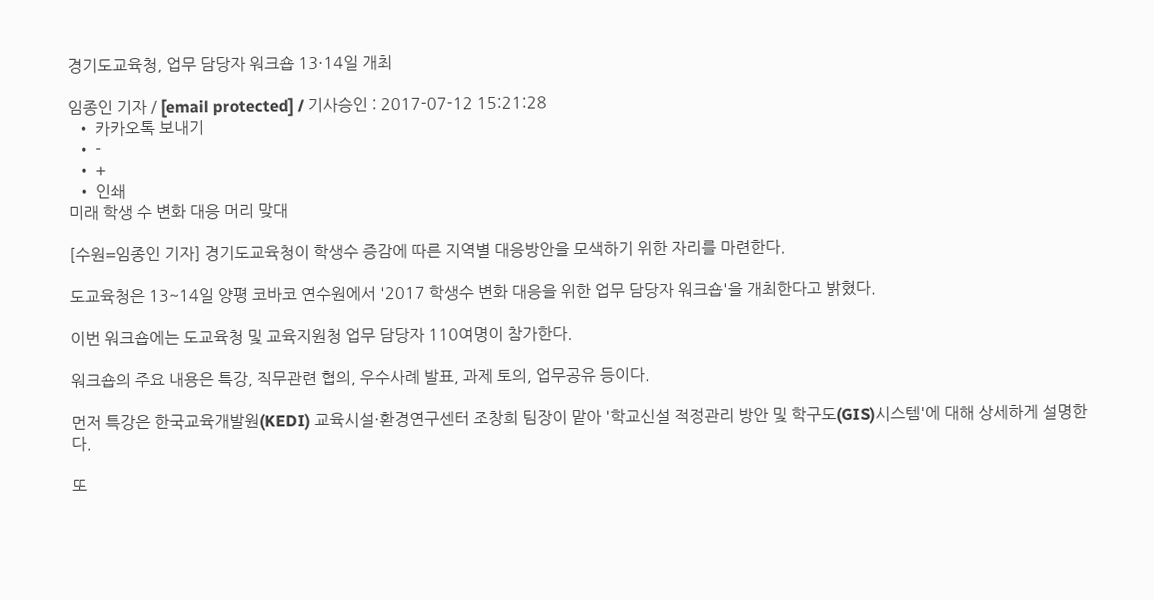경기도교육청, 업무 담당자 워크숍 13·14일 개최

임종인 기자 / [email protected] / 기사승인 : 2017-07-12 15:21:28
  • 카카오톡 보내기
  • -
  • +
  • 인쇄
미래 학생 수 변화 대응 머리 맞대

[수원=임종인 기자] 경기도교육청이 학생수 증감에 따른 지역별 대응방안을 모색하기 위한 자리를 마련한다.

도교육청은 13~14일 양평 코바코 연수원에서 '2017 학생수 변화 대응을 위한 업무 담당자 워크숍'을 개최한다고 밝혔다.

이번 워크숍에는 도교육청 및 교육지원청 업무 담당자 110여명이 참가한다.

워크숍의 주요 내용은 특강, 직무관련 협의, 우수사례 발표, 과제 토의, 업무공유 등이다.

먼저 특강은 한국교육개발원(KEDI) 교육시설·환경연구센터 조창희 팀장이 맡아 '학교신설 적정관리 방안 및 학구도(GIS)시스템'에 대해 상세하게 설명한다.

또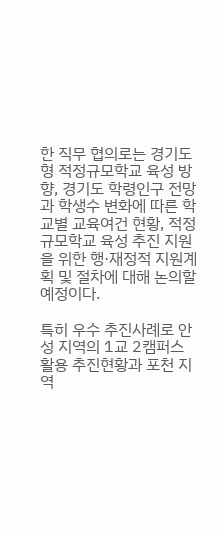한 직무 협의로는 경기도형 적정규모학교 육성 방향, 경기도 학령인구 전망과 학생수 변화에 따른 학교별 교육여건 현황, 적정규모학교 육성 추진 지원을 위한 행·재정적 지원계획 및 절차에 대해 논의할 예정이다.

특히 우수 추진사례로 안성 지역의 1교 2캠퍼스 활용 추진현황과 포천 지역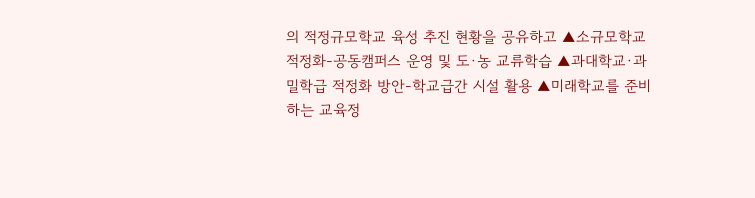의 적정규모학교 육성 추진 현황을 공유하고 ▲소규모학교 적정화-공동캠퍼스 운영 및 도·농 교류학습 ▲과대학교·과밀학급 적정화 방안-학교급간 시설 활용 ▲미래학교를 준비하는 교육정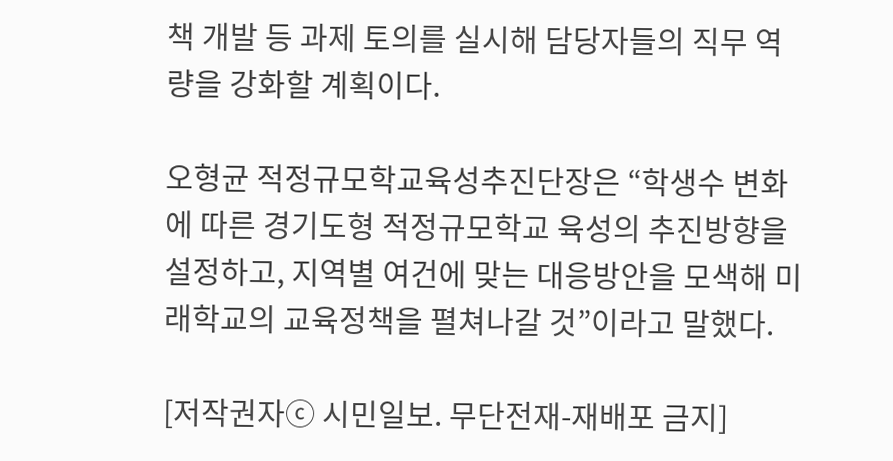책 개발 등 과제 토의를 실시해 담당자들의 직무 역량을 강화할 계획이다.

오형균 적정규모학교육성추진단장은 “학생수 변화에 따른 경기도형 적정규모학교 육성의 추진방향을 설정하고, 지역별 여건에 맞는 대응방안을 모색해 미래학교의 교육정책을 펼쳐나갈 것”이라고 말했다.

[저작권자ⓒ 시민일보. 무단전재-재배포 금지]